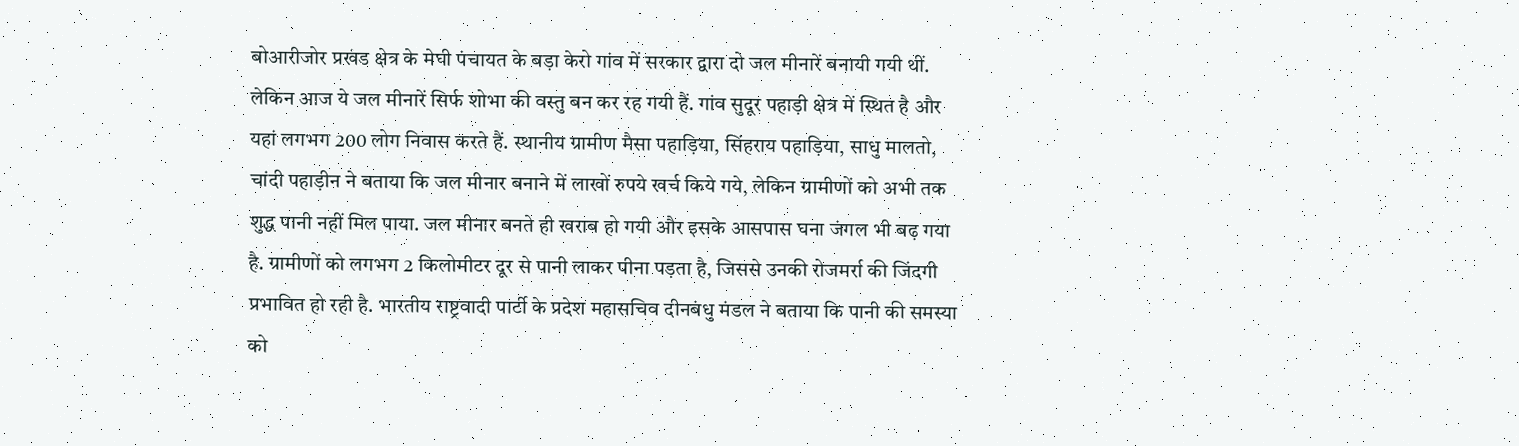बोआरीजोर प्रखंड क्षेत्र के मेघी पंचायत के बड़ा केरो गांव में सरकार द्वारा दो जल मीनारें बनायी गयी थीं. लेकिन आज ये जल मीनारें सिर्फ शोभा की वस्तु बन कर रह गयी हैं. गांव सुदूर पहाड़ी क्षेत्र में स्थित है और यहां लगभग 200 लोग निवास करते हैं. स्थानीय ग्रामीण मैसा पहाड़िया, सिंहराय पहाड़िया, साधु मालतो, चांदी पहाड़ीन ने बताया कि जल मीनार बनाने में लाखों रुपये खर्च किये गये, लेकिन ग्रामीणों को अभी तक शुद्ध पानी नहीं मिल पाया. जल मीनार बनते ही खराब हो गयी और इसके आसपास घना जंगल भी बढ़ गया है. ग्रामीणों को लगभग 2 किलोमीटर दूर से पानी लाकर पीना पड़ता है, जिससे उनकी रोजमर्रा की जिंदगी प्रभावित हो रही है. भारतीय राष्ट्रवादी पार्टी के प्रदेश महासचिव दीनबंधु मंडल ने बताया कि पानी की समस्या को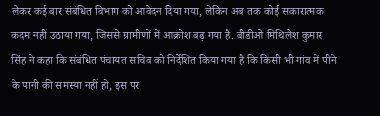लेकर कई बार संबंधित विभाग को आवेदन दिया गया, लेकिन अब तक कोई सकारात्मक कदम नहीं उठाया गया, जिससे ग्रामीणों में आक्रोश बढ़ गया है. बीडीओ मिथिलेश कुमार सिंह ने कहा कि संबंधित पंचायत सचिव को निर्देशित किया गया है कि किसी भी गांव में पीने के पानी की समस्या नहीं हो, इस पर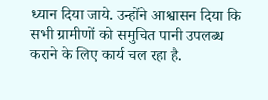ध्यान दिया जाये. उन्होंने आश्वासन दिया कि सभी ग्रामीणों को समुचित पानी उपलब्ध कराने के लिए कार्य चल रहा है.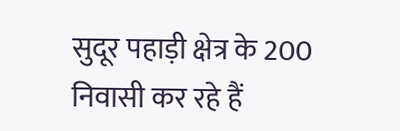सुदूर पहाड़ी क्षेत्र के 200 निवासी कर रहे हैं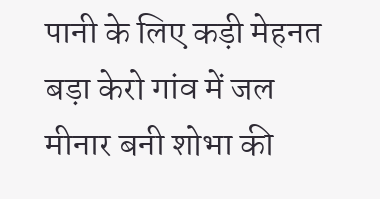पानी के लिए कड़ी मेहनत
बड़ा केरो गांव में जल मीनार बनी शोभा की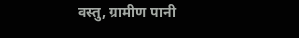वस्तु, ग्रामीण पानी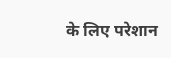के लिए परेशान